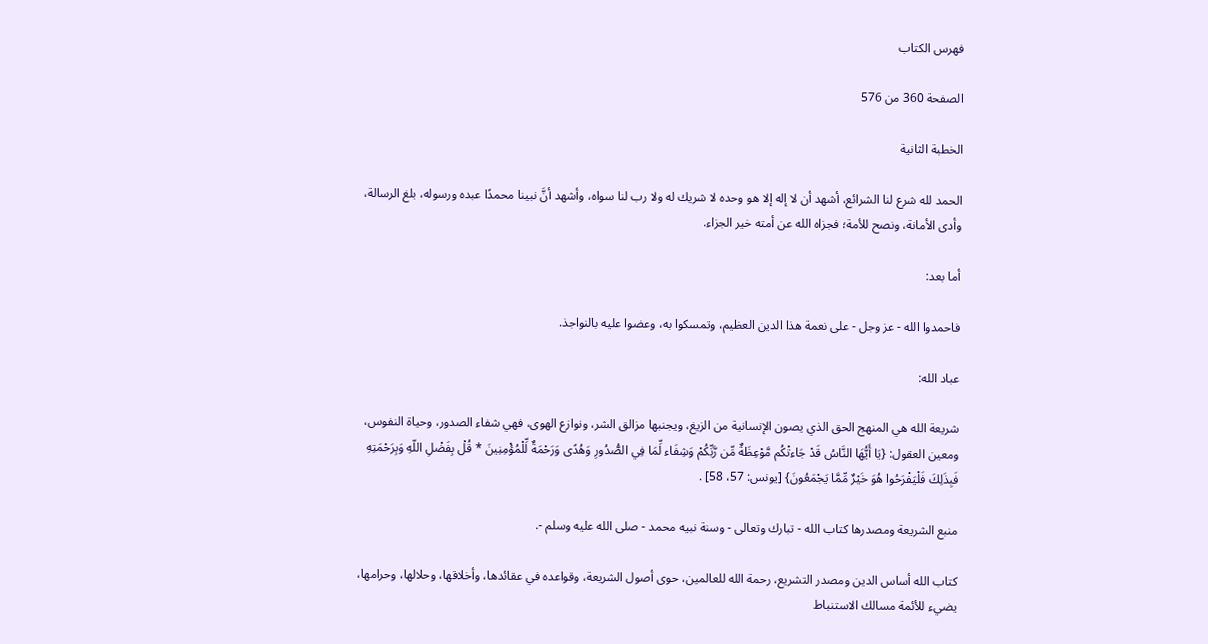فهرس الكتاب

الصفحة 360 من 576

الخطبة الثانية

الحمد لله شرع لنا الشرائع، أشهد أن لا إله إلا هو وحده لا شريك له ولا رب لنا سواه، وأشهد أنَّ نبينا محمدًا عبده ورسوله، بلغ الرسالة، وأدى الأمانة، ونصح للأمة؛ فجزاه الله عن أمته خير الجزاء.

أما بعد:

فاحمدوا الله - عز وجل - على نعمة هذا الدين العظيم، وتمسكوا به، وعضوا عليه بالنواجذ.

عباد الله:

شريعة الله هي المنهج الحق الذي يصون الإنسانية من الزيغ، ويجنبها مزالق الشر، ونوازع الهوى، فهي شفاء الصدور، وحياة النفوس، ومعين العقول: {يَا أَيُّهَا النَّاسُ قَدْ جَاءتْكُم مَّوْعِظَةٌ مِّن رَّبِّكُمْ وَشِفَاء لِّمَا فِي الصُّدُورِ وَهُدًى وَرَحْمَةٌ لِّلْمُؤْمِنِينَ * قُلْ بِفَضْلِ اللّهِ وَبِرَحْمَتِهِ فَبِذَلِكَ فَلْيَفْرَحُوا هُوَ خَيْرٌ مِّمَّا يَجْمَعُونَ} [يونس: 57، 58] .

منبع الشريعة ومصدرها كتاب الله - تبارك وتعالى - وسنة نبيه محمد - صلى الله عليه وسلم -.

كتاب الله أساس الدين ومصدر التشريع، رحمة الله للعالمين، حوى أصول الشريعة، وقواعده في عقائدها، وأخلاقها، وحلالها، وحرامها، يضيء للأئمة مسالك الاستنباط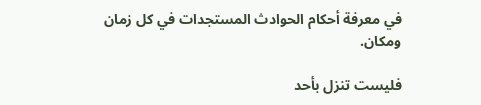في معرفة أحكام الحوادث المستجدات في كل زمان ومكان.

فليست تنزل بأحد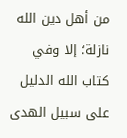من أهل دين الله نازلة؛ إلا وفي كتاب الله الدليل على سبيل الهدى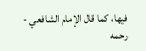فيها، كما قال الإمام الشافعي - رحمه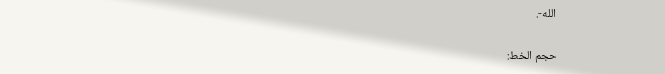الله-.

حجم الخط: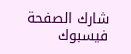شارك الصفحة
فيسبوك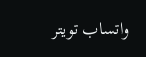واتساب تويتر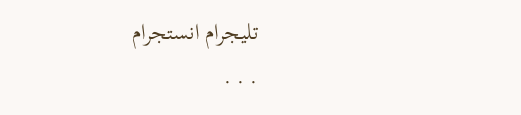تليجرام انستجرام
. . .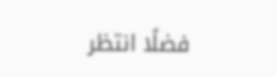فضلًا انتظر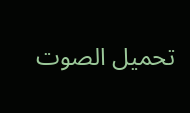تحميل الصوت